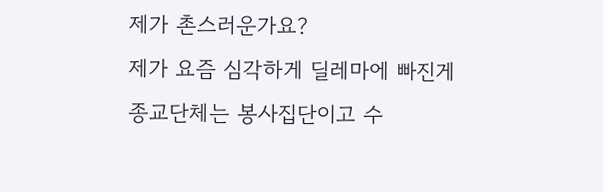제가 촌스러운가요?
제가 요즘 심각하게 딜레마에 빠진게
종교단체는 봉사집단이고 수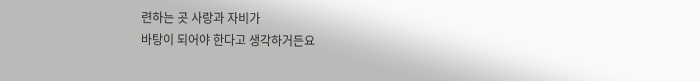련하는 곳 사랑과 자비가
바탕이 되어야 한다고 생각하거든요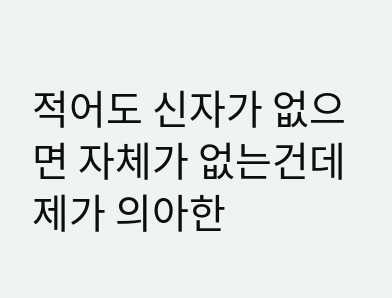적어도 신자가 없으면 자체가 없는건데 제가 의아한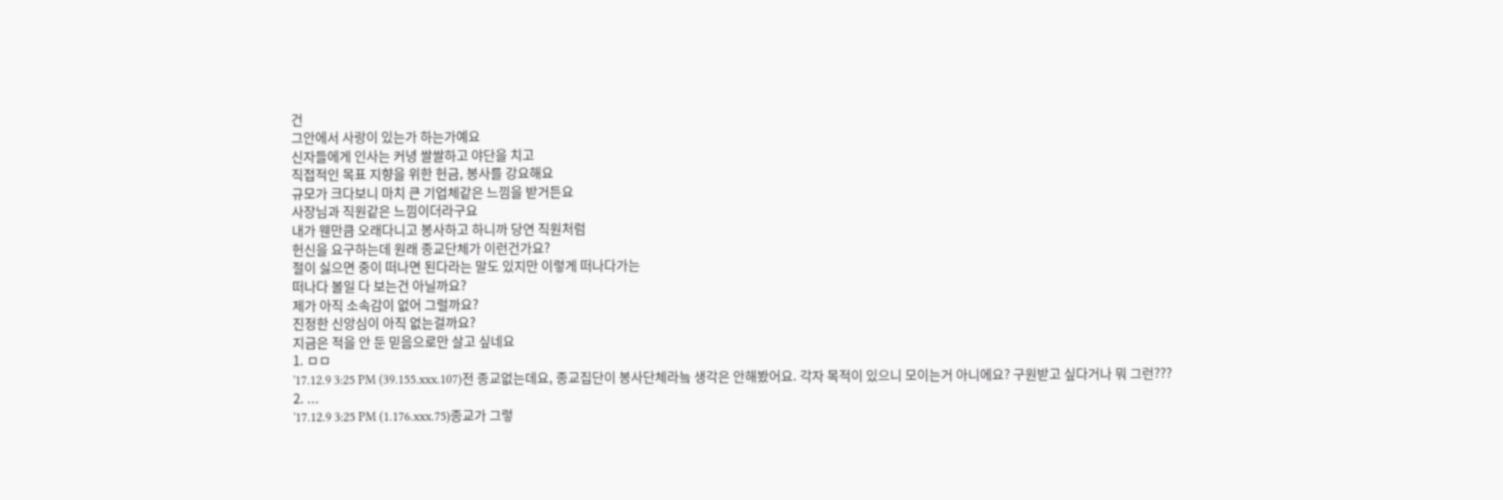건
그안에서 사랑이 있는가 하는가예요
신자들에게 인사는 커녕 쌀쌀하고 야단을 치고
직접적인 목표 지향을 위한 헌금, 봉사를 강요해요
규모가 크다보니 마치 큰 기업체같은 느낌을 받거든요
사장님과 직원같은 느낌이더라구요
내가 웬만큼 오래다니고 봉사하고 하니까 당연 직원처럼
헌신을 요구하는데 원래 종교단체가 이런건가요?
절이 싫으면 중이 떠나면 된다라는 말도 있지만 이렇게 떠나다가는
떠나다 볼일 다 보는건 아닐까요?
제가 아직 소속감이 없어 그럴까요?
진정한 신앙심이 아직 없는걸까요?
지금은 적을 안 둔 믿음으로만 살고 싶네요
1. ㅁㅁ
'17.12.9 3:25 PM (39.155.xxx.107)전 종교없는데요, 종교집단이 봉사단체라늨 생각은 안해봤어요. 각자 목적이 있으니 모이는거 아니에요? 구원받고 싶다거나 뭐 그런???
2. ...
'17.12.9 3:25 PM (1.176.xxx.75)종교가 그렇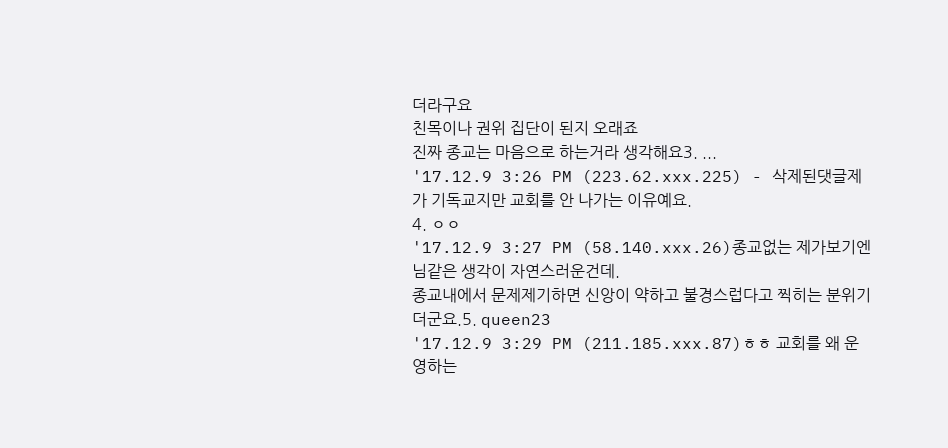더라구요
친목이나 권위 집단이 된지 오래죠
진짜 종교는 마음으로 하는거라 생각해요3. ...
'17.12.9 3:26 PM (223.62.xxx.225) - 삭제된댓글제가 기독교지만 교회를 안 나가는 이유예요.
4. ㅇㅇ
'17.12.9 3:27 PM (58.140.xxx.26)종교없는 제가보기엔 님같은 생각이 자연스러운건데.
종교내에서 문제제기하면 신앙이 약하고 불경스럽다고 찍히는 분위기더군요.5. queen23
'17.12.9 3:29 PM (211.185.xxx.87)ㅎㅎ 교회를 왜 운영하는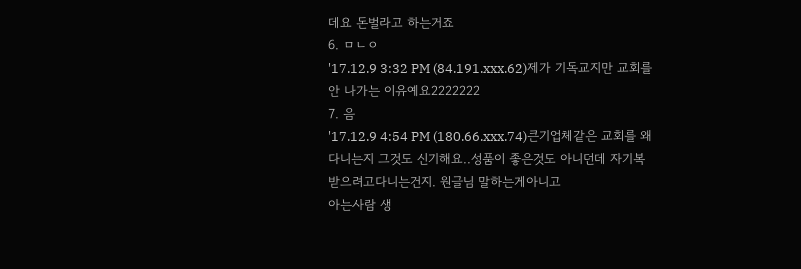데요 돈벌라고 하는거죠
6. ㅁㄴㅇ
'17.12.9 3:32 PM (84.191.xxx.62)제가 기독교지만 교회를 안 나가는 이유예요2222222
7. 음
'17.12.9 4:54 PM (180.66.xxx.74)큰기업체같은 교회를 왜다니는지 그것도 신기해요..성품이 좋은것도 아니던데 자기복 받으려고다니는건지. 원글님 말하는게아니고
아는사람 생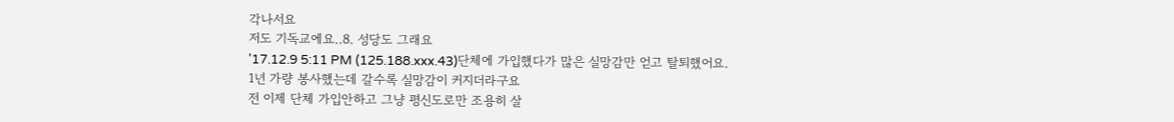각나서요
저도 기독교에요..8. 성당도 그래요
'17.12.9 5:11 PM (125.188.xxx.43)단체에 가입했다가 많은 실망감만 얻고 탈퇴했어요.
1년 가량 봉사했는데 갈수록 실망감이 커지더라구요
전 이제 단체 가입안하고 그냥 평신도로만 조용히 살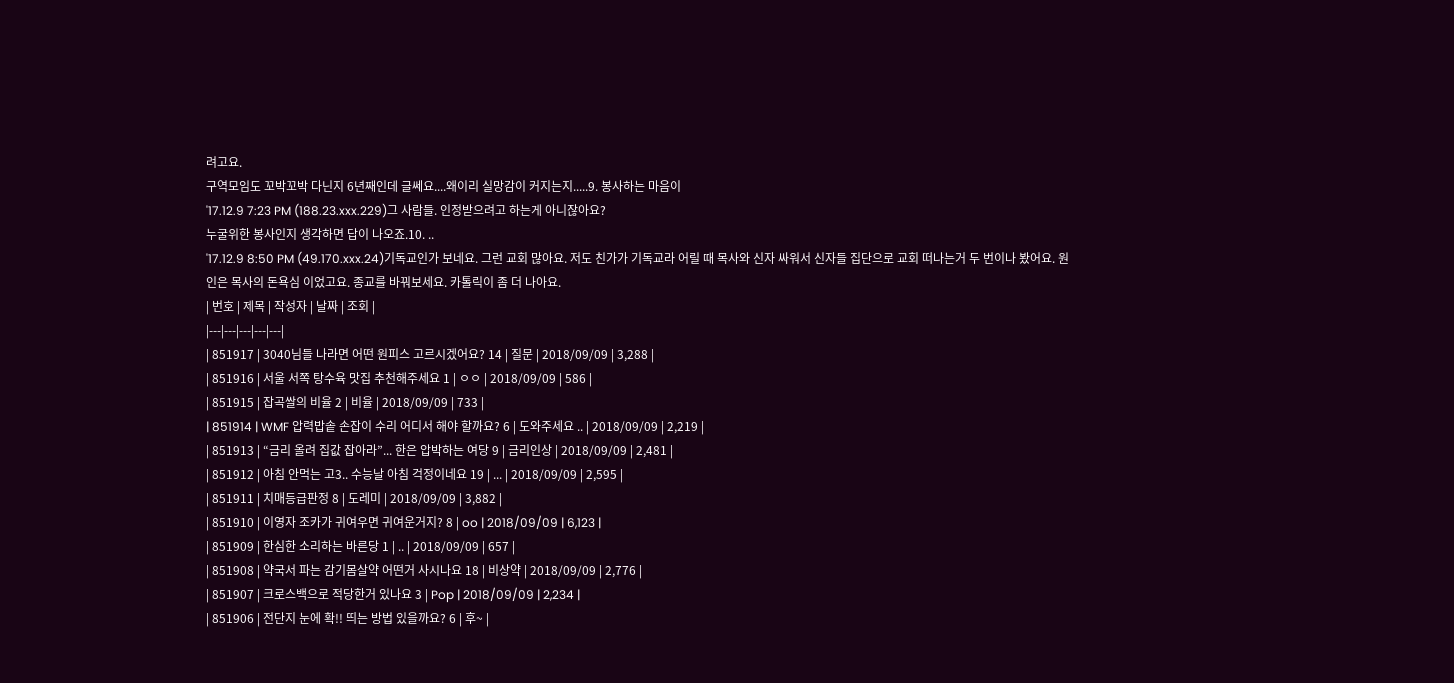려고요.
구역모임도 꼬박꼬박 다닌지 6년째인데 글쎄요....왜이리 실망감이 커지는지.....9. 봉사하는 마음이
'17.12.9 7:23 PM (188.23.xxx.229)그 사람들. 인정받으려고 하는게 아니잖아요?
누굴위한 봉사인지 생각하면 답이 나오죠.10. ..
'17.12.9 8:50 PM (49.170.xxx.24)기독교인가 보네요. 그런 교회 많아요. 저도 친가가 기독교라 어릴 때 목사와 신자 싸워서 신자들 집단으로 교회 떠나는거 두 번이나 봤어요. 원인은 목사의 돈욕심 이었고요. 종교를 바꿔보세요. 카톨릭이 좀 더 나아요.
| 번호 | 제목 | 작성자 | 날짜 | 조회 |
|---|---|---|---|---|
| 851917 | 3040님들 나라면 어떤 원피스 고르시겠어요? 14 | 질문 | 2018/09/09 | 3,288 |
| 851916 | 서울 서쪽 탕수육 맛집 추천해주세요 1 | ㅇㅇ | 2018/09/09 | 586 |
| 851915 | 잡곡쌀의 비율 2 | 비율 | 2018/09/09 | 733 |
| 851914 | WMF 압력밥솥 손잡이 수리 어디서 해야 할까요? 6 | 도와주세요 .. | 2018/09/09 | 2,219 |
| 851913 | “금리 올려 집값 잡아라”... 한은 압박하는 여당 9 | 금리인상 | 2018/09/09 | 2,481 |
| 851912 | 아침 안먹는 고3.. 수능날 아침 걱정이네요 19 | ... | 2018/09/09 | 2,595 |
| 851911 | 치매등급판정 8 | 도레미 | 2018/09/09 | 3,882 |
| 851910 | 이영자 조카가 귀여우면 귀여운거지? 8 | oo | 2018/09/09 | 6,123 |
| 851909 | 한심한 소리하는 바른당 1 | .. | 2018/09/09 | 657 |
| 851908 | 약국서 파는 감기몸살약 어떤거 사시나요 18 | 비상약 | 2018/09/09 | 2,776 |
| 851907 | 크로스백으로 적당한거 있나요 3 | Pop | 2018/09/09 | 2,234 |
| 851906 | 전단지 눈에 확!! 띄는 방법 있을까요? 6 | 후~ |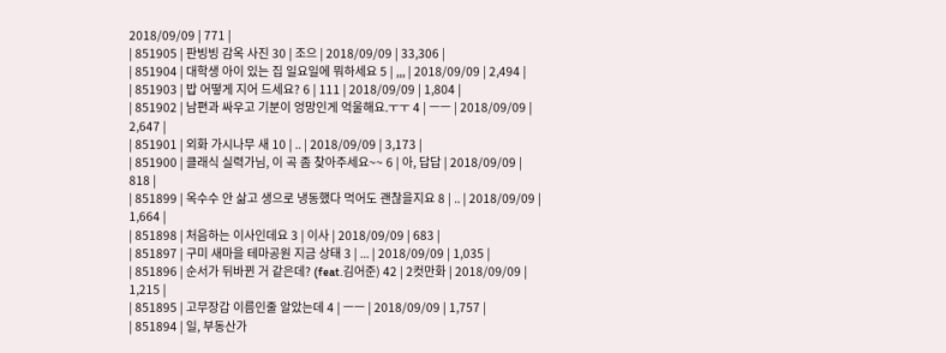2018/09/09 | 771 |
| 851905 | 판빙빙 감옥 사진 30 | 조으 | 2018/09/09 | 33,306 |
| 851904 | 대학생 아이 있는 집 일요일에 뭐하세요 5 | ,,, | 2018/09/09 | 2,494 |
| 851903 | 밥 어떻게 지어 드세요? 6 | 111 | 2018/09/09 | 1,804 |
| 851902 | 남편과 싸우고 기분이 엉망인게 억울해요.ㅜㅜ 4 | ㅡㅡ | 2018/09/09 | 2,647 |
| 851901 | 외화 가시나무 새 10 | .. | 2018/09/09 | 3,173 |
| 851900 | 클래식 실력가님, 이 곡 좀 찾아주세요~~ 6 | 아, 답답 | 2018/09/09 | 818 |
| 851899 | 옥수수 안 삶고 생으로 냉동했다 먹어도 괜찮을지요 8 | .. | 2018/09/09 | 1,664 |
| 851898 | 처음하는 이사인데요 3 | 이사 | 2018/09/09 | 683 |
| 851897 | 구미 새마을 테마공원 지금 상태 3 | ... | 2018/09/09 | 1,035 |
| 851896 | 순서가 뒤바뀐 거 같은데? (feat.김어준) 42 | 2컷만화 | 2018/09/09 | 1,215 |
| 851895 | 고무장갑 이름인줄 알았는데 4 | ㅡㅡ | 2018/09/09 | 1,757 |
| 851894 | 일, 부동산가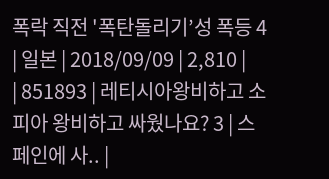폭락 직전 '폭탄돌리기’성 폭등 4 | 일본 | 2018/09/09 | 2,810 |
| 851893 | 레티시아왕비하고 소피아 왕비하고 싸웠나요? 3 | 스페인에 사.. |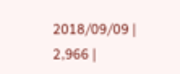2018/09/09 | 2,966 |